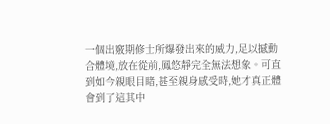一個出竅期修士所爆發出來的威力,足以撼動合體境,放在從前,鳳悠靜完全無法想象。可直到如今親眼目睹,甚至親身感受時,她才真正體會到了這其中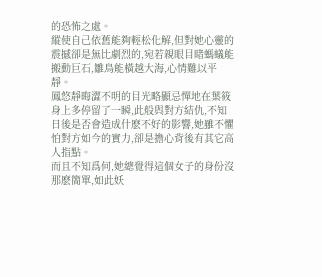的恐怖之處。
縱使自己依舊能夠輕松化解,但對她心靈的震撼卻是無比劇烈的,宛若親眼目睹螞蟻能搬動巨石,雛鳥能橫越大海,心情難以平靜。
鳳悠靜晦澀不明的目光略顯忌憚地在葉筱身上多停留了一瞬,此般與對方結仇,不知日後是否會造成什麽不好的影響,她雖不懼怕對方如今的實力,卻是擔心背後有其它高人指點。
而且不知爲何,她總覺得這個女子的身份沒那麽簡單,如此妖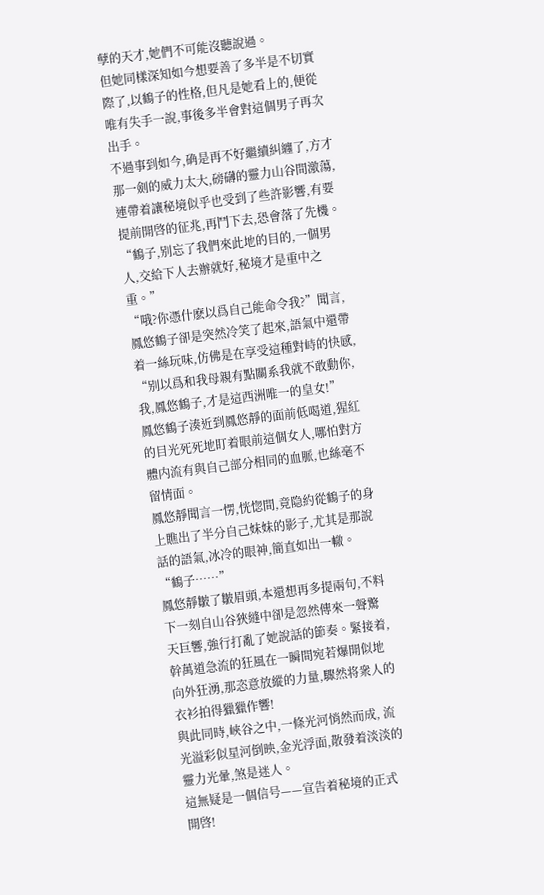孽的天才,她們不可能沒聽說過。
但她同樣深知如今想要善了多半是不切實際了,以鶴子的性格,但凡是她看上的,便從唯有失手一說,事後多半會對這個男子再次出手。
不過事到如今,确是再不好繼續糾纏了,方才那一劍的威力太大,磅礴的靈力山谷間激蕩,連帶着讓秘境似乎也受到了些許影響,有要提前開啓的征兆,再鬥下去,恐會落了先機。
“鶴子,别忘了我們來此地的目的,一個男人,交給下人去辦就好,秘境才是重中之重。”
“哦?你憑什麽以爲自己能命令我?”聞言,鳳悠鶴子卻是突然冷笑了起來,語氣中還帶着一絲玩味,仿佛是在享受這種對峙的快感,
“别以爲和我母親有點關系我就不敢動你,我,鳳悠鶴子,才是這西洲唯一的皇女!”
鳳悠鶴子湊近到鳳悠靜的面前低喝道,猩紅的目光死死地盯着眼前這個女人,哪怕對方體内流有與自己部分相同的血脈,也絲毫不留情面。
鳳悠靜聞言一愣,恍惚間,竟隐約從鶴子的身上瞧出了半分自己妹妹的影子,尤其是那說話的語氣,冰冷的眼神,簡直如出一轍。
“鶴子……”
鳳悠靜皺了皺眉頭,本還想再多提兩句,不料下一刻自山谷狹縫中卻是忽然傳來一聲驚天巨響,強行打亂了她說話的節奏。緊接着,幹萬道急流的狂風在一瞬間宛若爆開似地向外狂湧,那恣意放縱的力量,驟然将衆人的衣衫拍得獵獵作響!
與此同時,峽谷之中,一條光河悄然而成, 流光溢彩似星河倒映,金光浮面,散發着淡淡的靈力光暈,煞是迷人。
這無疑是一個信号——宣告着秘境的正式開啓!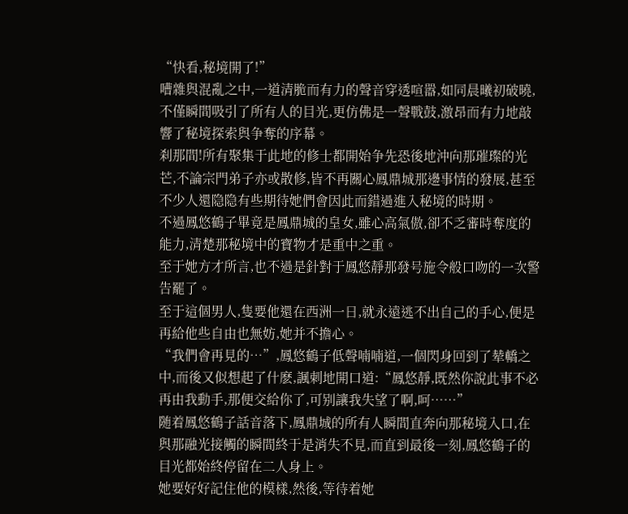“快看,秘境開了!”
嘈雜與混亂之中,一道清脆而有力的聲音穿透喧嚣,如同晨曦初破曉,不僅瞬間吸引了所有人的目光,更仿佛是一聲戰鼓,激昂而有力地敲響了秘境探索與争奪的序幕。
刹那間!所有聚集于此地的修士都開始争先恐後地沖向那璀璨的光芒,不論宗門弟子亦或散修,皆不再關心鳳鼎城那邊事情的發展,甚至不少人還隐隐有些期待她們會因此而錯過進入秘境的時期。
不過鳳悠鶴子畢竟是鳳鼎城的皇女,雖心高氣傲,卻不乏審時奪度的能力,清楚那秘境中的寶物才是重中之重。
至于她方才所言,也不過是針對于鳳悠靜那發号施令般口吻的一次警告罷了。
至于這個男人,隻要他還在西洲一日,就永遠逃不出自己的手心,便是再給他些自由也無妨,她并不擔心。
“我們會再見的…”,鳳悠鶴子低聲喃喃道,一個閃身回到了辇轎之中,而後又似想起了什麽,諷刺地開口道:“鳳悠靜,既然你說此事不必再由我動手,那便交給你了,可别讓我失望了啊,呵……”
随着鳳悠鶴子話音落下,鳳鼎城的所有人瞬間直奔向那秘境入口,在與那融光接觸的瞬間終于是消失不見,而直到最後一刻,鳳悠鶴子的目光都始終停留在二人身上。
她要好好記住他的模樣,然後,等待着她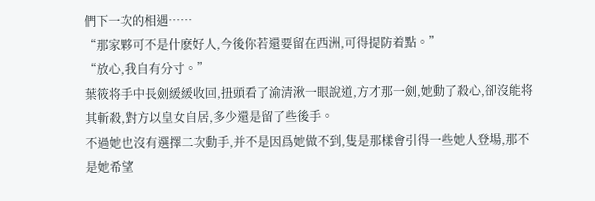們下一次的相遇……
“那家夥可不是什麽好人,今後你若還要留在西洲,可得提防着點。”
“放心,我自有分寸。”
葉筱将手中長劍緩緩收回,扭頭看了渝清湫一眼說道,方才那一劍,她動了殺心,卻沒能将其斬殺,對方以皇女自居,多少還是留了些後手。
不過她也沒有選擇二次動手,并不是因爲她做不到,隻是那樣會引得一些她人登場,那不是她希望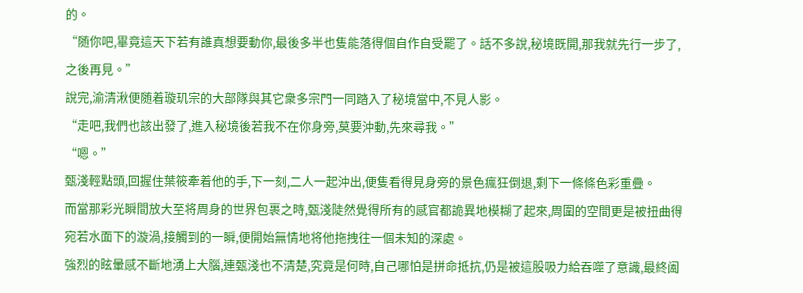的。
“随你吧,畢竟這天下若有誰真想要動你,最後多半也隻能落得個自作自受罷了。話不多說,秘境既開,那我就先行一步了,之後再見。”
說完,渝清湫便随着璇玑宗的大部隊與其它衆多宗門一同踏入了秘境當中,不見人影。
“走吧,我們也該出發了,進入秘境後若我不在你身旁,莫要沖動,先來尋我。”
“嗯。”
甄淺輕點頭,回握住葉筱牽着他的手,下一刻,二人一起沖出,便隻看得見身旁的景色瘋狂倒退,剩下一條條色彩重疊。
而當那彩光瞬間放大至将周身的世界包裹之時,甄淺陡然覺得所有的感官都詭異地模糊了起來,周圍的空間更是被扭曲得宛若水面下的漩渦,接觸到的一瞬,便開始無情地将他拖拽往一個未知的深處。
強烈的眩暈感不斷地湧上大腦,連甄淺也不清楚,究竟是何時,自己哪怕是拼命抵抗,仍是被這股吸力給吞噬了意識,最終阖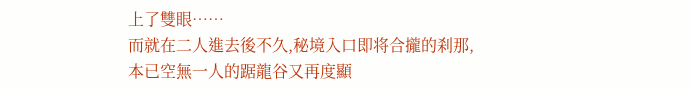上了雙眼……
而就在二人進去後不久,秘境入口即将合攏的刹那,本已空無一人的踞龍谷又再度顯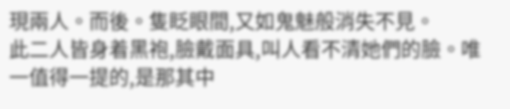現兩人。而後。隻眨眼間,又如鬼魅般消失不見。
此二人皆身着黑袍,臉戴面具,叫人看不清她們的臉。唯一值得一提的,是那其中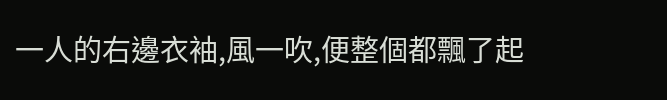一人的右邊衣袖,風一吹,便整個都飄了起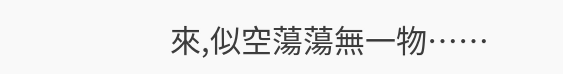來,似空蕩蕩無一物……